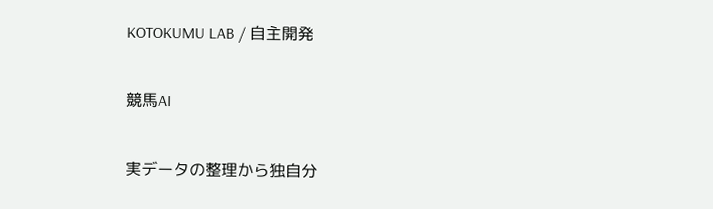KOTOKUMU LAB / 自主開発

競馬AI

実データの整理から独自分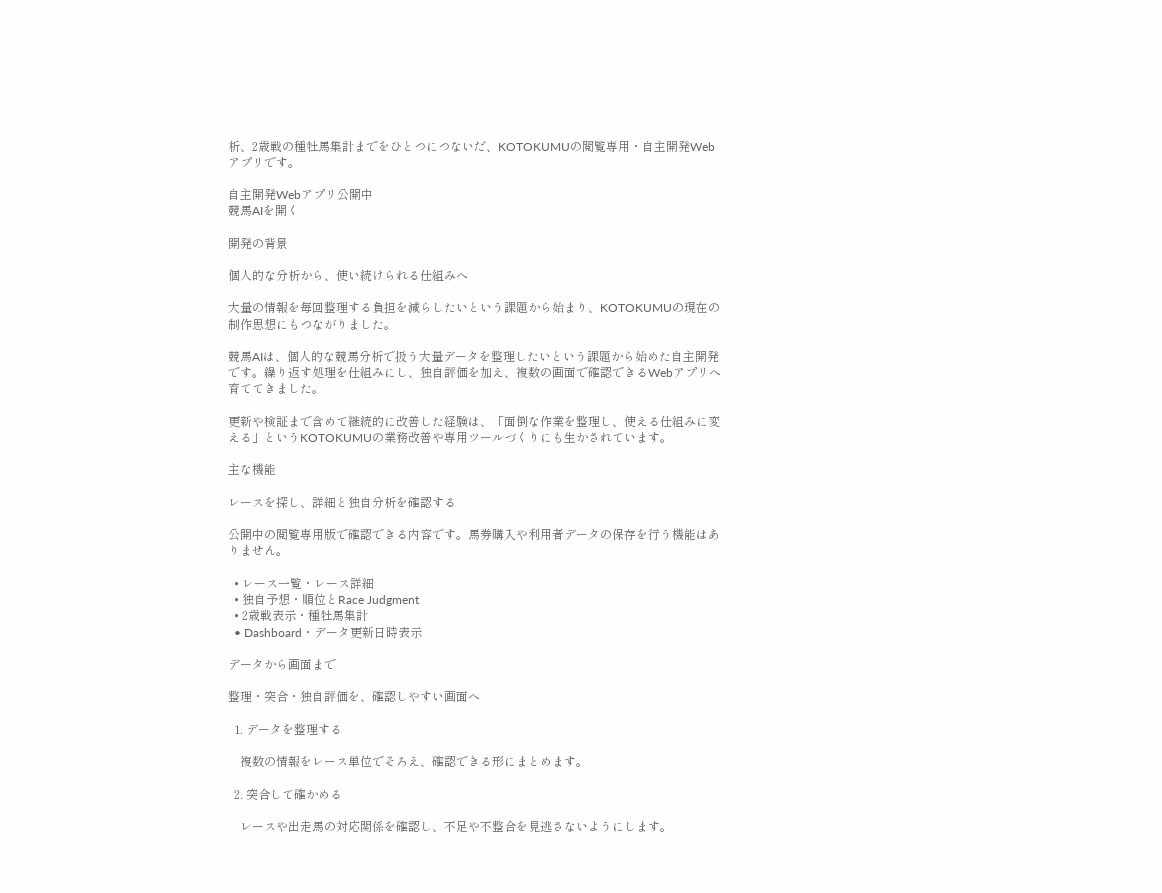析、2歳戦の種牡馬集計までをひとつにつないだ、KOTOKUMUの閲覧専用・自主開発Webアプリです。

自主開発Webアプリ公開中
競馬AIを開く

開発の背景

個人的な分析から、使い続けられる仕組みへ

大量の情報を毎回整理する負担を減らしたいという課題から始まり、KOTOKUMUの現在の制作思想にもつながりました。

競馬AIは、個人的な競馬分析で扱う大量データを整理したいという課題から始めた自主開発です。繰り返す処理を仕組みにし、独自評価を加え、複数の画面で確認できるWebアプリへ育ててきました。

更新や検証まで含めて継続的に改善した経験は、「面倒な作業を整理し、使える仕組みに変える」というKOTOKUMUの業務改善や専用ツールづくりにも生かされています。

主な機能

レースを探し、詳細と独自分析を確認する

公開中の閲覧専用版で確認できる内容です。馬券購入や利用者データの保存を行う機能はありません。

  • レース一覧・レース詳細
  • 独自予想・順位とRace Judgment
  • 2歳戦表示・種牡馬集計
  • Dashboard・データ更新日時表示

データから画面まで

整理・突合・独自評価を、確認しやすい画面へ

  1. データを整理する

    複数の情報をレース単位でそろえ、確認できる形にまとめます。

  2. 突合して確かめる

    レースや出走馬の対応関係を確認し、不足や不整合を見逃さないようにします。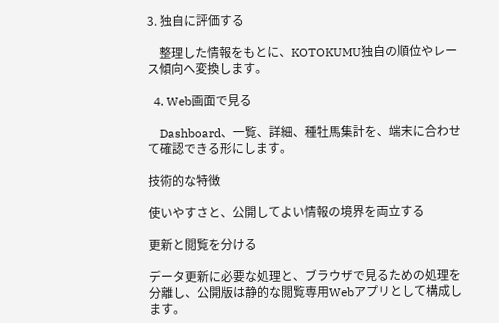3. 独自に評価する

    整理した情報をもとに、KOTOKUMU独自の順位やレース傾向へ変換します。

  4. Web画面で見る

    Dashboard、一覧、詳細、種牡馬集計を、端末に合わせて確認できる形にします。

技術的な特徴

使いやすさと、公開してよい情報の境界を両立する

更新と閲覧を分ける

データ更新に必要な処理と、ブラウザで見るための処理を分離し、公開版は静的な閲覧専用Webアプリとして構成します。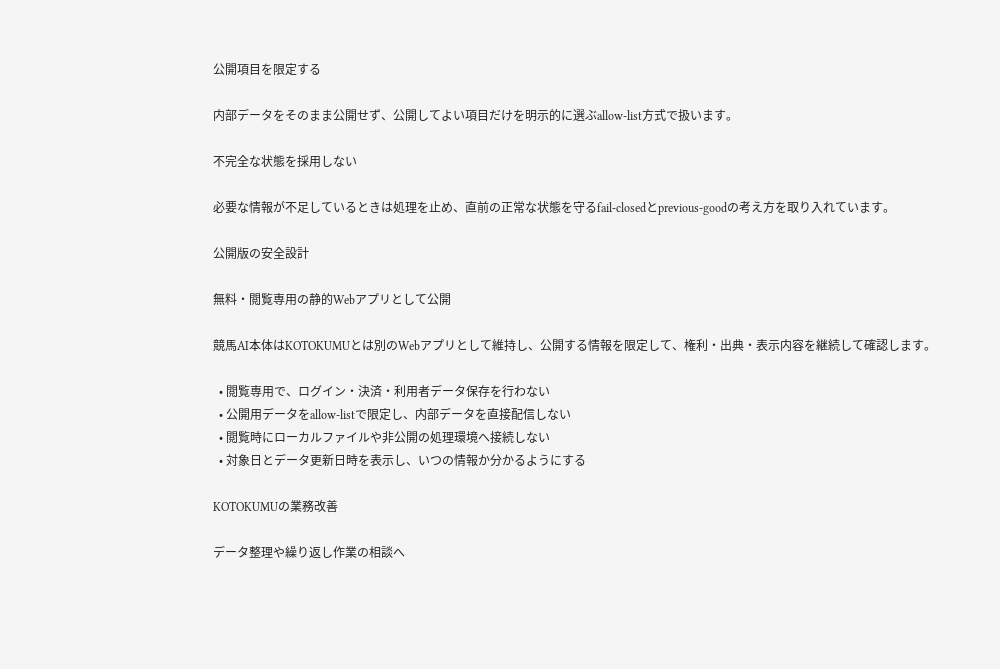公開項目を限定する

内部データをそのまま公開せず、公開してよい項目だけを明示的に選ぶallow-list方式で扱います。

不完全な状態を採用しない

必要な情報が不足しているときは処理を止め、直前の正常な状態を守るfail-closedとprevious-goodの考え方を取り入れています。

公開版の安全設計

無料・閲覧専用の静的Webアプリとして公開

競馬AI本体はKOTOKUMUとは別のWebアプリとして維持し、公開する情報を限定して、権利・出典・表示内容を継続して確認します。

  • 閲覧専用で、ログイン・決済・利用者データ保存を行わない
  • 公開用データをallow-listで限定し、内部データを直接配信しない
  • 閲覧時にローカルファイルや非公開の処理環境へ接続しない
  • 対象日とデータ更新日時を表示し、いつの情報か分かるようにする

KOTOKUMUの業務改善

データ整理や繰り返し作業の相談へ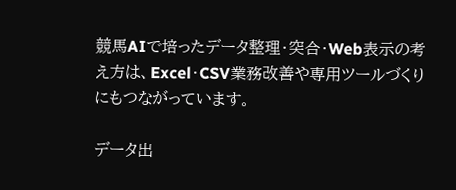競馬AIで培ったデータ整理・突合・Web表示の考え方は、Excel・CSV業務改善や専用ツールづくりにもつながっています。

データ出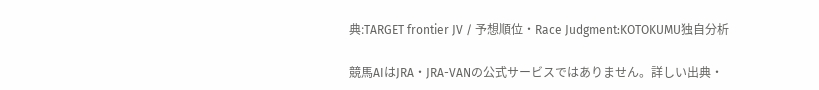典:TARGET frontier JV / 予想順位・Race Judgment:KOTOKUMU独自分析

競馬AIはJRA・JRA-VANの公式サービスではありません。詳しい出典・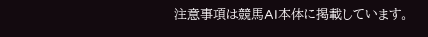注意事項は競馬AI本体に掲載しています。